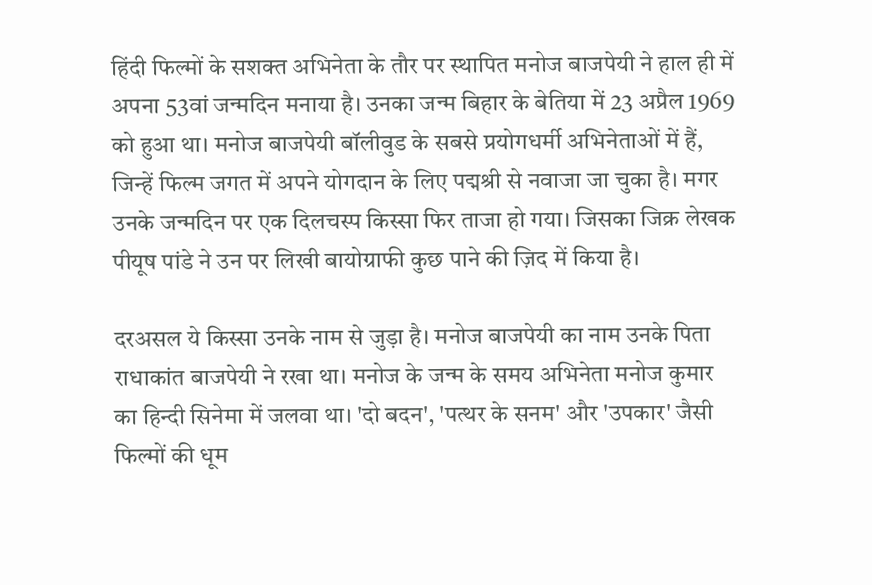हिंदी फिल्मों के सशक्त अभिनेता के तौर पर स्थापित मनोज बाजपेयी ने हाल ही में अपना 53वां जन्मदिन मनाया है। उनका जन्म बिहार के बेतिया में 23 अप्रैल 1969 को हुआ था। मनोज बाजपेयी बॉलीवुड के सबसे प्रयोगधर्मी अभिनेताओं में हैं, जिन्हें फिल्म जगत में अपने योगदान के लिए पद्मश्री से नवाजा जा चुका है। मगर उनके जन्मदिन पर एक दिलचस्प किस्सा फिर ताजा हो गया। जिसका जिक्र लेखक पीयूष पांडे ने उन पर लिखी बायोग्राफी कुछ पाने की ज़िद में किया है।

दरअसल ये किस्सा उनके नाम से जुड़ा है। मनोज बाजपेयी का नाम उनके पिता राधाकांत बाजपेयी ने रखा था। मनोज के जन्म के समय अभिनेता मनोज कुमार का हिन्दी सिनेमा में जलवा था। 'दो बदन', 'पत्थर के सनम' और 'उपकार' जैसी फिल्मों की धूम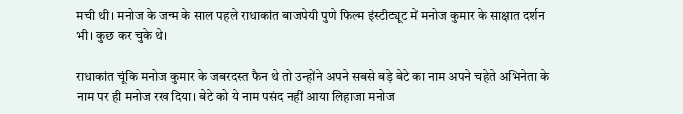मची थी। मनोज के जन्म के साल पहले राधाकांत बाजपेयी पुणे फिल्म इंस्टीट्यूट में मनोज कुमार के साक्षात दर्शन भी। कुछ कर चुके थे।

राधाकांत चूंकि मनोज कुमार के जबरदस्त फैन थे तो उन्होंने अपने सबसे बड़े बेटे का नाम अपने चहेते अभिनेता के नाम पर ही मनोज रख दिया। बेटे को ये नाम पसंद नहीं आया लिहाजा मनोज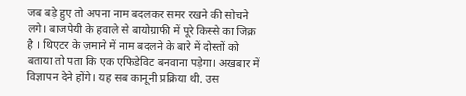जब बड़े हुए तो अपना नाम बदलकर समर रखने की सोचने लगे। बाजपेयी के हवाले से बायोग्राफी में पूरे किस्से का जिक्र है । थिएटर के ज़माने में नाम बदलने के बारे में दोस्तों को बताया तो पता कि एक एफिडेविट बनवाना पड़ेगा। अखबार में विज्ञापन देने होंगे। यह सब कानूनी प्रक्रिया थी. उस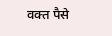वक्त पैसे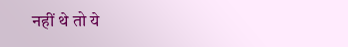नहीं थे तो ये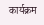कार्यक्रम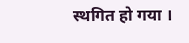स्थगित हो गया ।